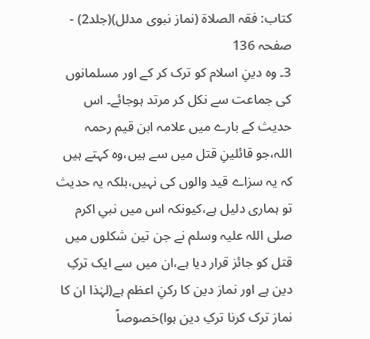کتاب: فقہ الصلاۃ (نماز نبوی مدلل)(جلد2) - صفحہ 136
3۔ وہ دینِ اسلام کو ترک کر کے اور مسلمانوں کی جماعت سے نکل کر مرتد ہوجائے۔ اس حدیث کے بارے میں علامہ ابن قیم رحمہ اللہ،جو قائلینِ قتل میں سے ہیں،وہ کہتے ہیں کہ یہ سزاے قید والوں کی نہیں،بلکہ یہ حدیث تو ہماری دلیل ہے،کیونکہ اس میں نبیِ اکرم صلی اللہ علیہ وسلم نے جن تین شکلوں میں قتل کو جائز قرار دیا ہے،ان میں سے ایک ترکِ دین ہے اور نماز دین کا رکنِ اعظم ہے(لہٰذا ان کا نماز ترک کرنا ترکِ دین ہوا)خصوصاً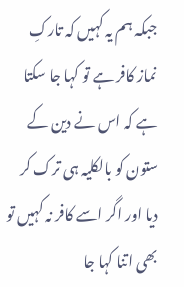جبکہ ہم یہ کہیں کہ تارکِ نماز کافر ہے تو کہا جا سکتا ہے کہ اس نے دین کے ستون کو بالکلیہ ہی ترک کر دیا اور اگر اسے کافر نہ کہیں تو بھی اتنا کہا جا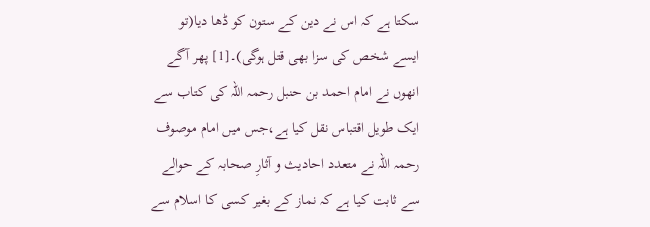سکتا ہے کہ اس نے دین کے ستون کو ڈھا دیا(تو ایسے شخص کی سزا بھی قتل ہوگی)۔[1] پھر آگے انھوں نے امام احمد بن حنبل رحمہ اللہ کی کتاب سے ایک طویل اقتباس نقل کیا ہے،جس میں امام موصوف رحمہ اللہ نے متعدد احادیث و آثارِ صحابہ کے حوالے سے ثابت کیا ہے کہ نماز کے بغیر کسی کا اسلام سے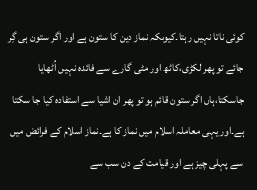کوئی ناتا نہیں رہتا۔کیوںکہ نماز دین کا ستون ہے اور اگر ستون ہی گِر جائے تو پھر لکڑی،کاٹھ اور مٹی گارے سے فائدہ نہیں اُٹھایا جاسکتا،ہاں اگر ستون قائم ہو تو پھر ان اشیا سے استفادہ کیا جا سکتا ہے۔اور یہی معاملہ اسلام میں نماز کا ہے۔نماز اسلام کے فرائض میں سے پہلی چیز ہے اور قیامت کے دن سب سے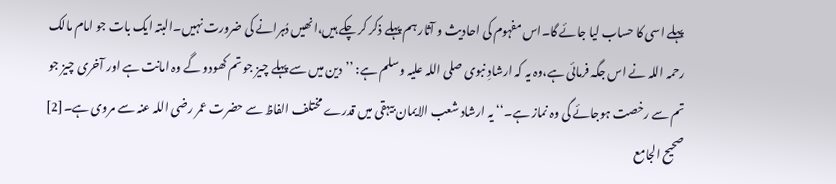پہلے اسی کا حساب لیا جائے گا۔اس مفہوم کی احادیث و آثار ہم پہلے ذکر کر چکے ہیں،انھیں دُہرانے کی ضرورت نہیں۔البتہ ایک بات جو امام مالک رحمہ اللہ نے اس جگہ فرمائی ہے،وہ یہ کہ ارشادِ نبوی صلی اللہ علیہ وسلم ہے: ’’دین میں سے پہلے چیز جو تم کھودو گے وہ امانت ہے اور آخری چیز جو تم سے رخصت ہوجائے گی وہ نماز ہے۔‘‘ یہ ارشاد شعب الایمان بیہقی میں قدرے مختلف الفاظ سے حضرت عمر رضی اللہ عنہ سے مروی ہے۔[2] صحیح الجامع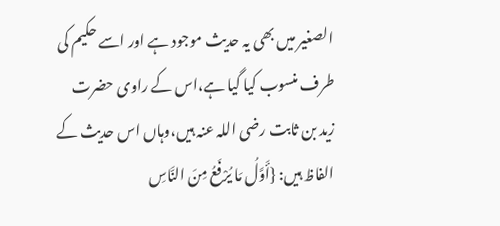الصغیر میں بھی یہ حدیث موجود ہے اور اسے حکیم کی طرف منسوب کیا گیا ہے،اس کے راوی حضرت زید بن ثابت رضی اللہ عنہ ہیں،وہاں اس حدیث کے الفاظ ہیں: {أَوَّلُ مَا یُرْفَعُ مِنَ النَّاسِ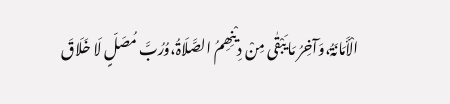الْأَمَانَۃُ،وَآخِرُ مَا یَبْقٰی مِنْ دِیْنِھِمُ الصَّلَاۃُ،وُرُبَّ مُصَلٍّ لَا خَلَاقَ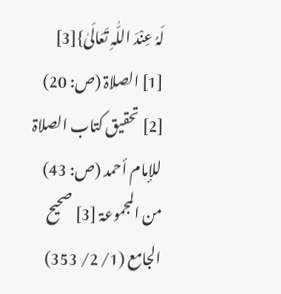لَہُ عِنْدَ اللّٰہِ تَعَالَیٰ}[3]
[1] الصلاۃ (ص: 20) [2] تحقیق کتاب الصلاۃ للإمام أحمد (ص: 43) من المجموعۃ [3] صحیح الجامع (1/ 2/ 353)